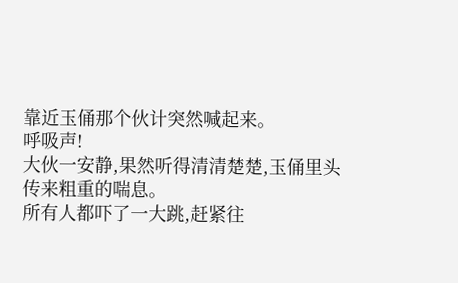靠近玉俑那个伙计突然喊起来。
呼吸声!
大伙一安静,果然听得清清楚楚,玉俑里头传来粗重的喘息。
所有人都吓了一大跳,赶紧往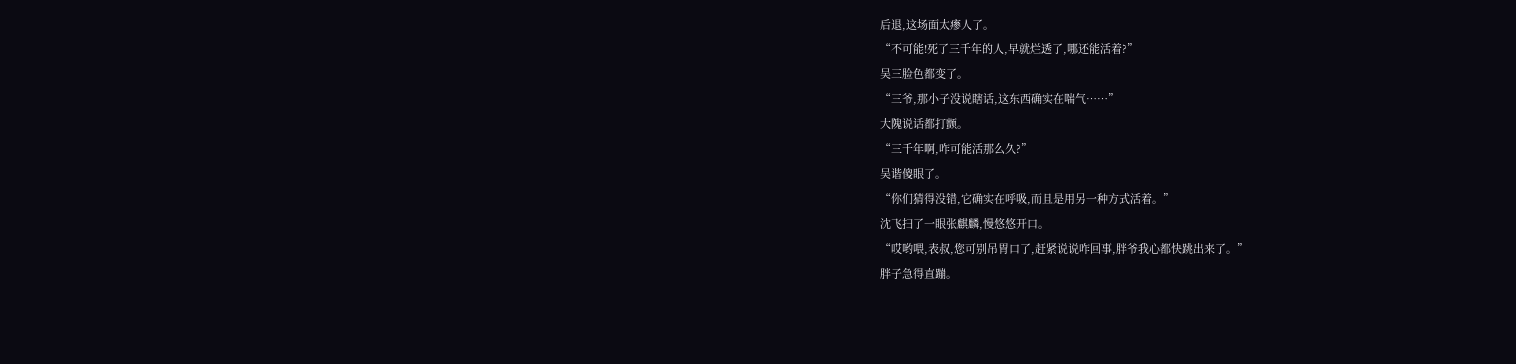后退,这场面太瘆人了。
“不可能!死了三千年的人,早就烂透了,哪还能活着?”
吴三脸色都变了。
“三爷,那小子没说瞎话,这东西确实在喘气……”
大隗说话都打颤。
“三千年啊,咋可能活那么久?”
吴谐傻眼了。
“你们猜得没错,它确实在呼吸,而且是用另一种方式活着。”
沈飞扫了一眼张麒麟,慢悠悠开口。
“哎哟喂,表叔,您可别吊胃口了,赶紧说说咋回事,胖爷我心都快跳出来了。”
胖子急得直蹦。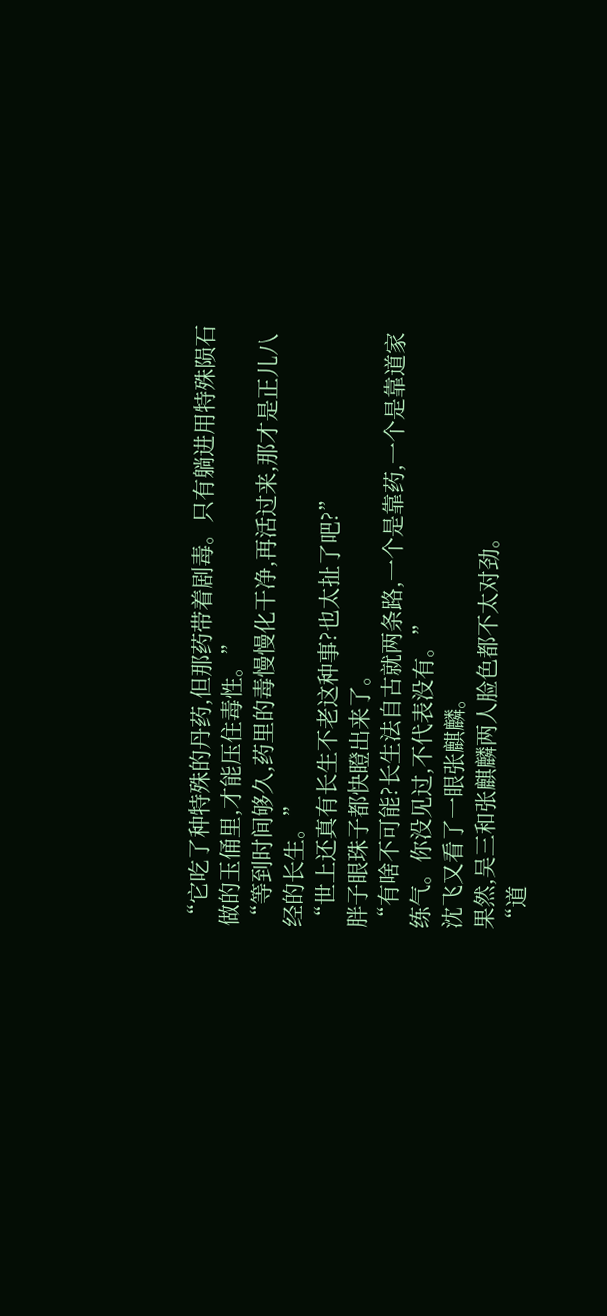“它吃了种特殊的丹药,但那药带着剧毒。只有躺进用特殊陨石做的玉俑里,才能压住毒性。”
“等到时间够久,药里的毒慢慢化干净,再活过来,那才是正儿八经的长生。”
“世上还真有长生不老这种事?也太扯了吧?”
胖子眼珠子都快瞪出来了。
“有啥不可能?长生法自古就两条路,一个是靠药,一个是靠道家练气。你没见过,不代表没有。”
沈飞又看了一眼张麒麟。
果然,吴三和张麒麟两人脸色都不太对劲。
“道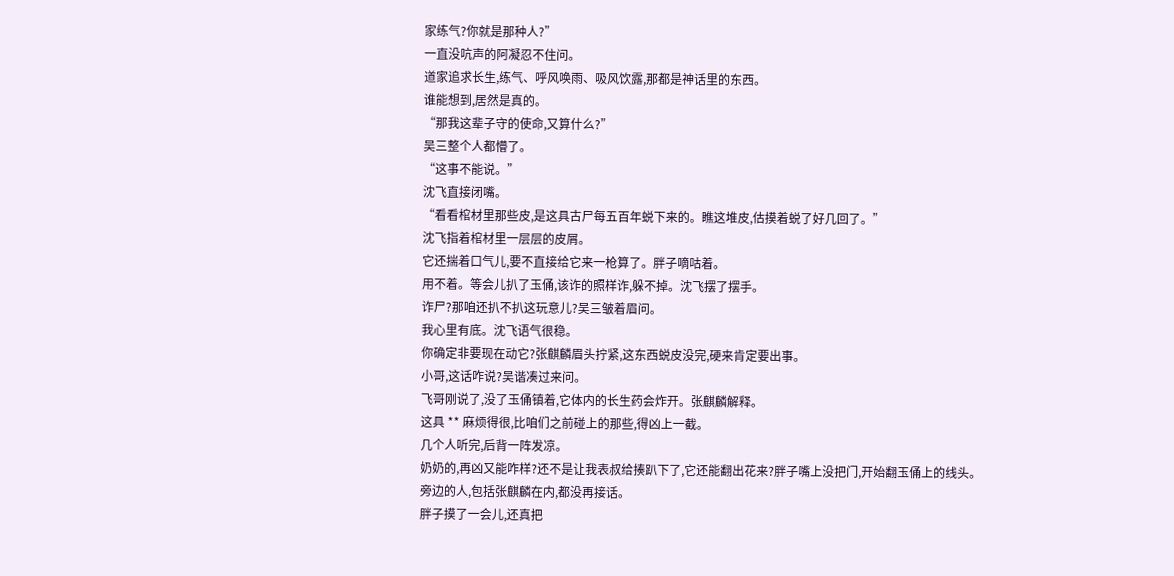家练气?你就是那种人?”
一直没吭声的阿凝忍不住问。
道家追求长生,练气、呼风唤雨、吸风饮露,那都是神话里的东西。
谁能想到,居然是真的。
“那我这辈子守的使命,又算什么?”
吴三整个人都懵了。
“这事不能说。”
沈飞直接闭嘴。
“看看棺材里那些皮,是这具古尸每五百年蜕下来的。瞧这堆皮,估摸着蜕了好几回了。”
沈飞指着棺材里一层层的皮屑。
它还揣着口气儿,要不直接给它来一枪算了。胖子嘀咕着。
用不着。等会儿扒了玉俑,该诈的照样诈,躲不掉。沈飞摆了摆手。
诈尸?那咱还扒不扒这玩意儿?吴三皱着眉问。
我心里有底。沈飞语气很稳。
你确定非要现在动它?张麒麟眉头拧紧,这东西蜕皮没完,硬来肯定要出事。
小哥,这话咋说?吴谐凑过来问。
飞哥刚说了,没了玉俑镇着,它体内的长生药会炸开。张麒麟解释。
这具 ** 麻烦得很,比咱们之前碰上的那些,得凶上一截。
几个人听完,后背一阵发凉。
奶奶的,再凶又能咋样?还不是让我表叔给揍趴下了,它还能翻出花来?胖子嘴上没把门,开始翻玉俑上的线头。
旁边的人,包括张麒麟在内,都没再接话。
胖子摸了一会儿,还真把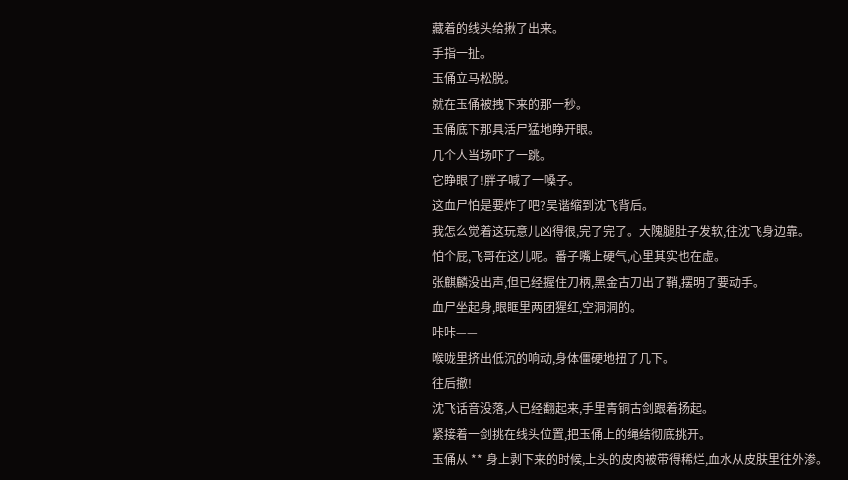藏着的线头给揪了出来。
手指一扯。
玉俑立马松脱。
就在玉俑被拽下来的那一秒。
玉俑底下那具活尸猛地睁开眼。
几个人当场吓了一跳。
它睁眼了!胖子喊了一嗓子。
这血尸怕是要炸了吧?吴谐缩到沈飞背后。
我怎么觉着这玩意儿凶得很,完了完了。大隗腿肚子发软,往沈飞身边靠。
怕个屁,飞哥在这儿呢。番子嘴上硬气,心里其实也在虚。
张麒麟没出声,但已经握住刀柄,黑金古刀出了鞘,摆明了要动手。
血尸坐起身,眼眶里两团猩红,空洞洞的。
咔咔——
喉咙里挤出低沉的响动,身体僵硬地扭了几下。
往后撤!
沈飞话音没落,人已经翻起来,手里青铜古剑跟着扬起。
紧接着一剑挑在线头位置,把玉俑上的绳结彻底挑开。
玉俑从 ** 身上剥下来的时候,上头的皮肉被带得稀烂,血水从皮肤里往外渗。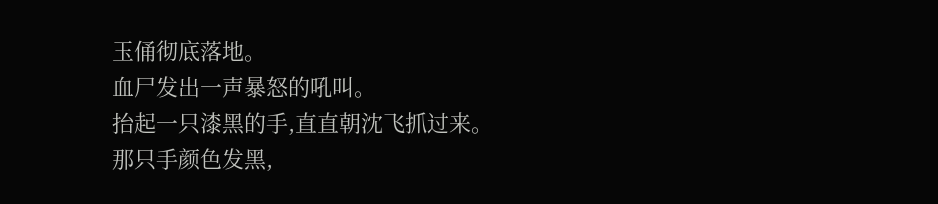玉俑彻底落地。
血尸发出一声暴怒的吼叫。
抬起一只漆黑的手,直直朝沈飞抓过来。
那只手颜色发黑,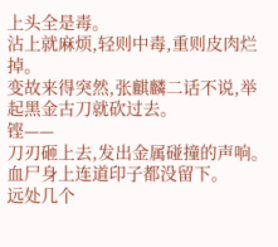上头全是毒。
沾上就麻烦,轻则中毒,重则皮肉烂掉。
变故来得突然,张麒麟二话不说,举起黑金古刀就砍过去。
铿——
刀刃砸上去,发出金属碰撞的声响。
血尸身上连道印子都没留下。
远处几个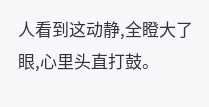人看到这动静,全瞪大了眼,心里头直打鼓。